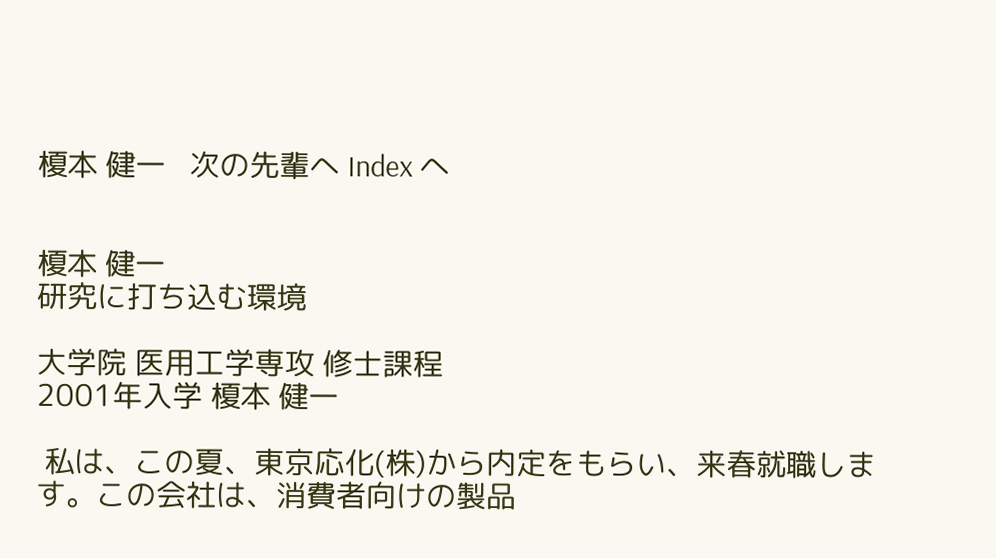榎本 健一   次の先輩へ Index へ


榎本 健一
研究に打ち込む環境

大学院 医用工学専攻 修士課程
2001年入学 榎本 健一

 私は、この夏、東京応化(株)から内定をもらい、来春就職します。この会社は、消費者向けの製品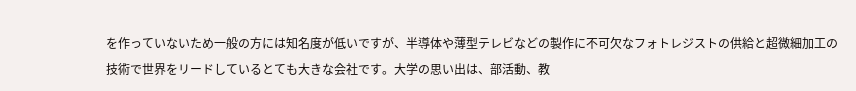を作っていないため一般の方には知名度が低いですが、半導体や薄型テレビなどの製作に不可欠なフォトレジストの供給と超微細加工の技術で世界をリードしているとても大きな会社です。大学の思い出は、部活動、教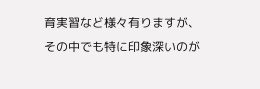育実習など様々有りますが、その中でも特に印象深いのが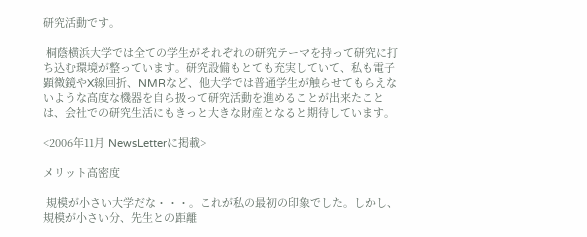研究活動です。

 桐蔭横浜大学では全ての学生がそれぞれの研究テーマを持って研究に打ち込む環境が整っています。研究設備もとても充実していて、私も電子顕微鏡やX線回折、NMRなど、他大学では普通学生が触らせてもらえないような高度な機器を自ら扱って研究活動を進めることが出来たことは、会社での研究生活にもきっと大きな財産となると期待しています。

<2006年11月 NewsLetterに掲載>

メリット高密度

 規模が小さい大学だな・・・。これが私の最初の印象でした。しかし、規模が小さい分、先生との距離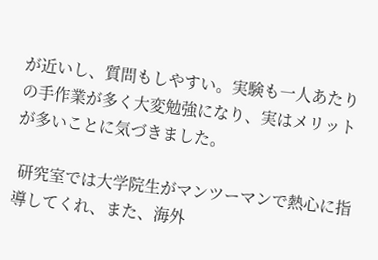が近いし、質問もしやすい。実験も一人あたりの手作業が多く大変勉強になり、実はメリットが多いことに気づきました。

 研究室では大学院生がマンツーマンで熱心に指導してくれ、また、海外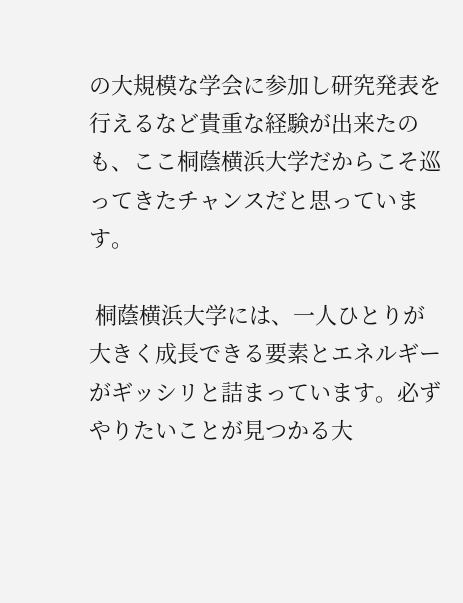の大規模な学会に参加し研究発表を行えるなど貴重な経験が出来たのも、ここ桐蔭横浜大学だからこそ巡ってきたチャンスだと思っています。

 桐蔭横浜大学には、一人ひとりが大きく成長できる要素とエネルギーがギッシリと詰まっています。必ずやりたいことが見つかる大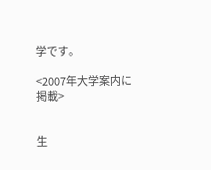学です。

<2007年大学案内に掲載>


生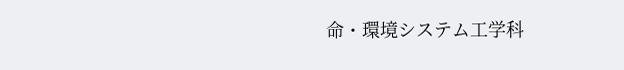命・環境システム工学科